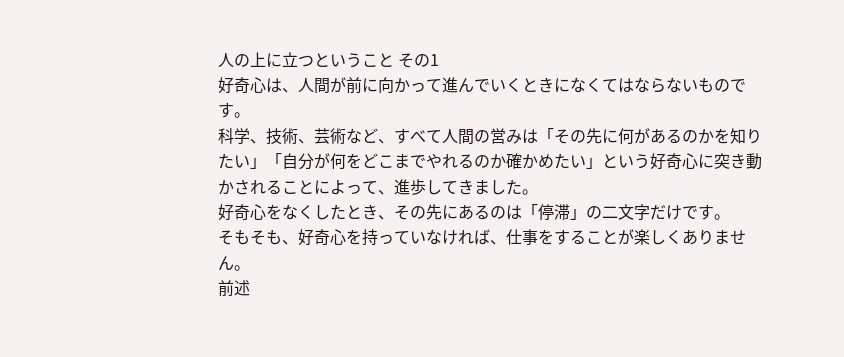人の上に立つということ その1
好奇心は、人間が前に向かって進んでいくときになくてはならないものです。
科学、技術、芸術など、すべて人間の営みは「その先に何があるのかを知りたい」「自分が何をどこまでやれるのか確かめたい」という好奇心に突き動かされることによって、進歩してきました。
好奇心をなくしたとき、その先にあるのは「停滞」の二文字だけです。
そもそも、好奇心を持っていなければ、仕事をすることが楽しくありません。
前述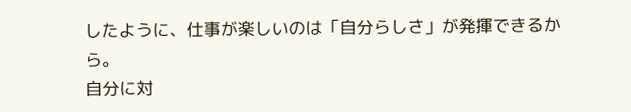したように、仕事が楽しいのは「自分らしさ」が発揮できるから。
自分に対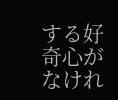する好奇心がなけれ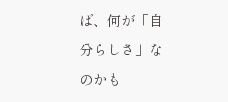ば、何が「自分らしさ」なのかも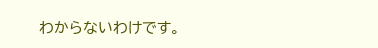わからないわけです。